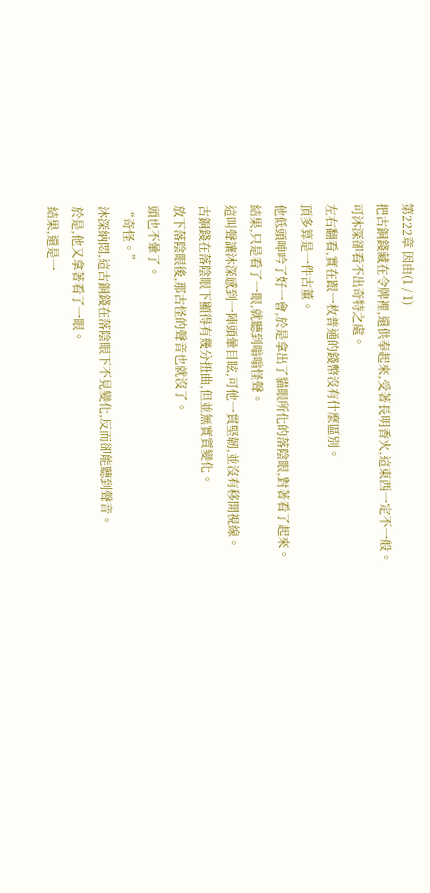第222章 因由(1 / 1)
把古銅錢藏在令牌裡,還供奉起來,受著長明香火,這東西一定不一般。
可沐深卻看不出奇特之處。
左右翻看,實在跟一枚普通的錢幣沒有什麼區別。
頂多算是一件古董。
他低頭呻吟了好一會,於是拿出了貓眼所化的落陰眼,對著看了起來。
結果,只是看了一眼,就聽到嗡嗡怪聲。
這叫聲讓沐深感到一陣頭暈目眩,可他一貫堅韌,並沒有移開視線。
古銅錢在落陰眼下顯得有幾分扭曲,但並無實質變化。
放下落陰眼後,那古怪的聲音也就沒了。
頭也不暈了。
“奇怪。”
沐深納悶,這古銅錢在落陰眼下不見變化,反而卻能聽到聲音。
於是,他又拿著看了一眼。
結果,還是一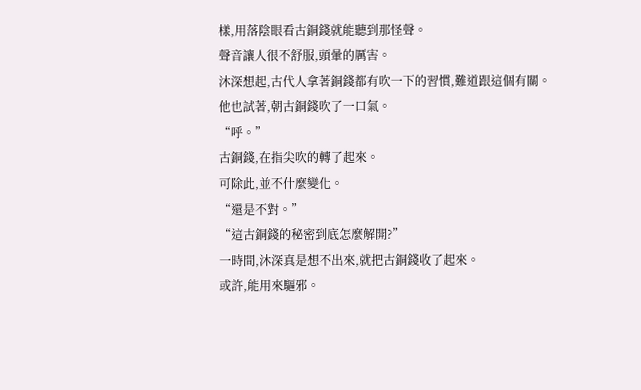樣,用落陰眼看古銅錢就能聽到那怪聲。
聲音讓人很不舒服,頭暈的厲害。
沐深想起,古代人拿著銅錢都有吹一下的習慣,難道跟這個有關。
他也試著,朝古銅錢吹了一口氣。
“呼。”
古銅錢,在指尖吹的轉了起來。
可除此,並不什麼變化。
“還是不對。”
“這古銅錢的秘密到底怎麼解開?”
一時間,沐深真是想不出來,就把古銅錢收了起來。
或許,能用來驅邪。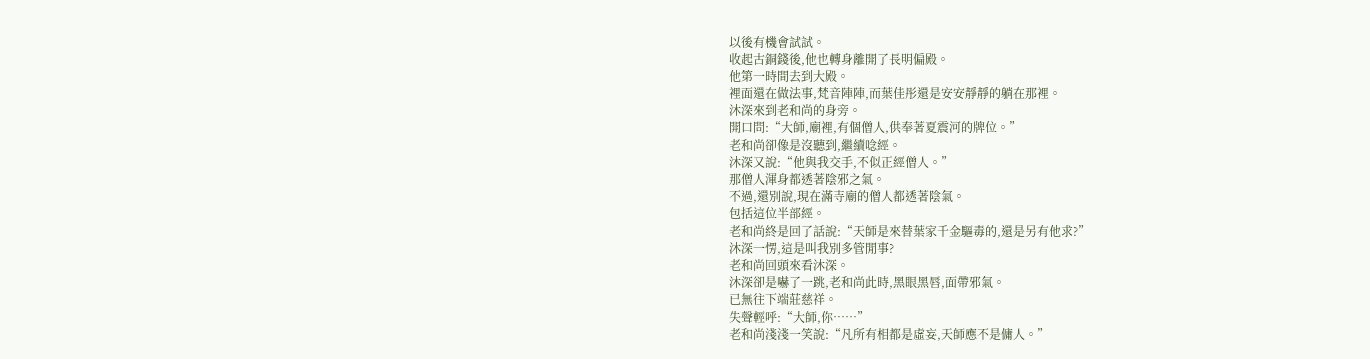以後有機會試試。
收起古銅錢後,他也轉身離開了長明偏殿。
他第一時間去到大殿。
裡面還在做法事,梵音陣陣,而葉佳彤還是安安靜靜的躺在那裡。
沐深來到老和尚的身旁。
開口問:“大師,廟裡,有個僧人,供奉著夏震河的牌位。”
老和尚卻像是沒聽到,繼續唸經。
沐深又說:“他與我交手,不似正經僧人。”
那僧人渾身都透著陰邪之氣。
不過,還別說,現在滿寺廟的僧人都透著陰氣。
包括這位半部經。
老和尚終是回了話說:“天師是來替葉家千金驅毒的,還是另有他求?”
沐深一愣,這是叫我別多管閒事?
老和尚回頭來看沐深。
沐深卻是嚇了一跳,老和尚此時,黑眼黑唇,面帶邪氣。
已無往下端莊慈祥。
失聲輕呼:“大師,你……”
老和尚淺淺一笑說:“凡所有相都是虛妄,天師應不是傭人。”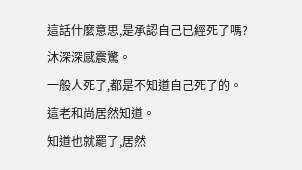這話什麼意思,是承認自己已經死了嗎?
沐深深感震驚。
一般人死了,都是不知道自己死了的。
這老和尚居然知道。
知道也就罷了,居然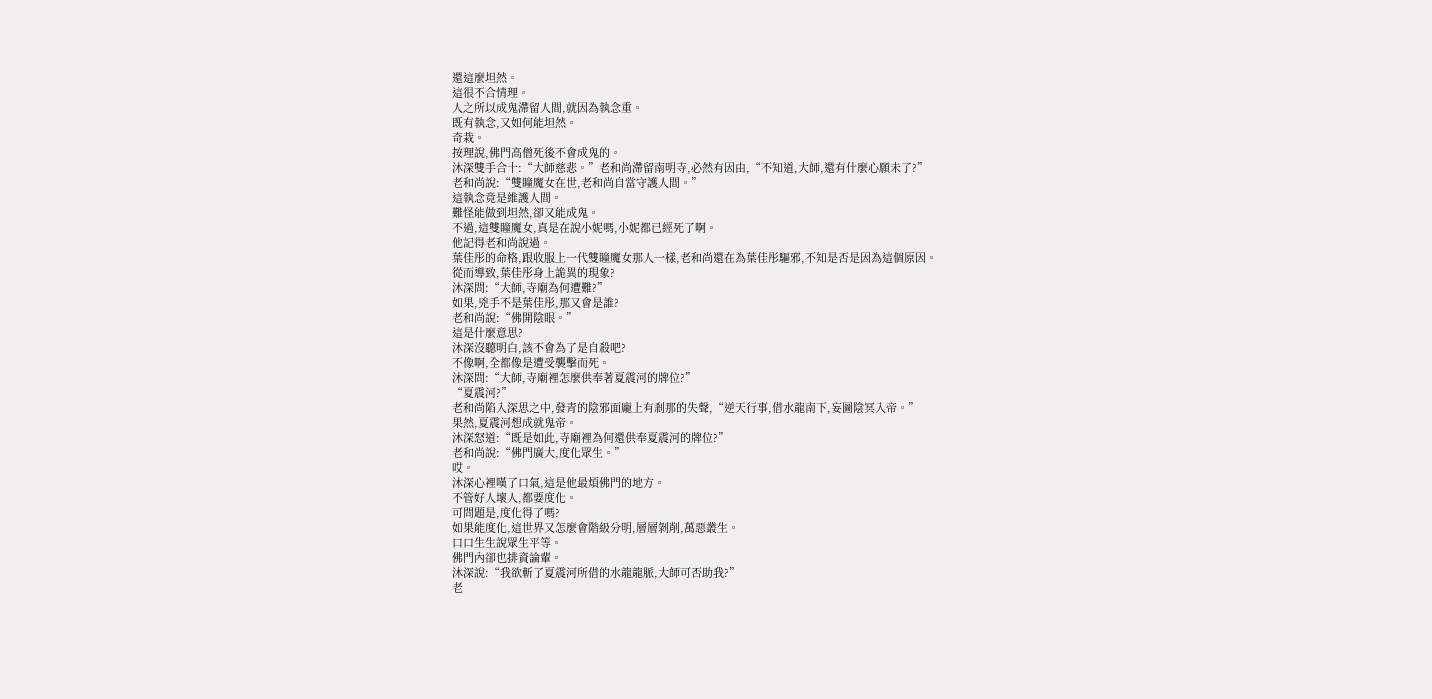還這麼坦然。
這很不合情理。
人之所以成鬼滯留人間,就因為執念重。
既有執念,又如何能坦然。
奇栽。
按理說,佛門高僧死後不會成鬼的。
沐深雙手合十:“大師慈悲。”老和尚滯留南明寺,必然有因由,“不知道,大師,還有什麼心願未了?”
老和尚說:“雙瞳魔女在世,老和尚自當守護人間。”
這執念竟是維護人間。
難怪能做到坦然,卻又能成鬼。
不過,這雙瞳魔女,真是在說小妮嗎,小妮都已經死了啊。
他記得老和尚說過。
葉佳彤的命格,跟收服上一代雙瞳魔女那人一樣,老和尚還在為葉佳彤驅邪,不知是否是因為這個原因。
從而導致,葉佳彤身上詭異的現象?
沐深問:“大師,寺廟為何遭難?”
如果,兇手不是葉佳彤,那又會是誰?
老和尚說:“佛開陰眼。”
這是什麼意思?
沐深沒聽明白,該不會為了是自殺吧?
不像啊,全都像是遭受襲擊而死。
沐深問:“大師,寺廟裡怎麼供奉著夏震河的牌位?”
“夏震河?”
老和尚陷入深思之中,發青的陰邪面龐上有剎那的失聲,“逆天行事,借水龍南下,妄圖陰冥入帝。”
果然,夏震河想成就鬼帝。
沐深怒道:“既是如此,寺廟裡為何還供奉夏震河的牌位?”
老和尚說:“佛門廣大,度化眾生。”
哎。
沐深心裡嘆了口氣,這是他最煩佛門的地方。
不管好人壞人,都要度化。
可問題是,度化得了嗎?
如果能度化,這世界又怎麼會階級分明,層層剝削,萬惡叢生。
口口生生說眾生平等。
佛門內卻也排資論輩。
沐深說:“我欲斬了夏震河所借的水龍龍脈,大師可否助我?”
老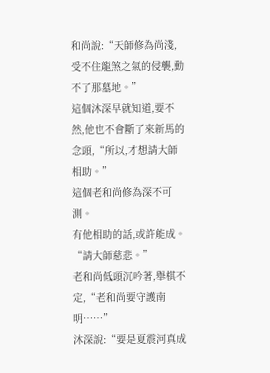和尚說:“天師修為尚淺,受不住龍煞之氣的侵襲,動不了那墓地。”
這個沐深早就知道,要不然,他也不會斷了來新馬的念頭,“所以,才想請大師相助。”
這個老和尚修為深不可測。
有他相助的話,或許能成。
“請大師慈悲。”
老和尚低頭沉吟著,舉棋不定,“老和尚要守護南明……”
沐深說:“要是夏震河真成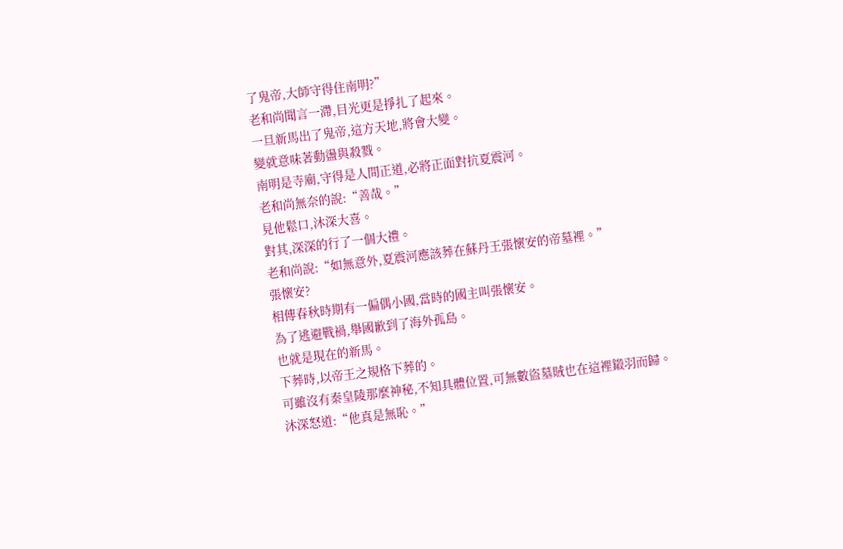了鬼帝,大師守得住南明?”
老和尚聞言一滯,目光更是掙扎了起來。
一旦新馬出了鬼帝,這方天地,將會大變。
變就意味著動盪與殺戮。
南明是寺廟,守得是人間正道,必將正面對抗夏震河。
老和尚無奈的說:“善哉。”
見他鬆口,沐深大喜。
對其,深深的行了一個大禮。
老和尚說:“如無意外,夏震河應該葬在蘇丹王張懷安的帝墓裡。”
張懷安?
相傳春秋時期有一偏偶小國,當時的國主叫張懷安。
為了逃避戰禍,舉國歉到了海外孤島。
也就是現在的新馬。
下葬時,以帝王之規格下葬的。
可雖沒有秦皇陵那麼神秘,不知具體位置,可無數盜墓賊也在這裡鎩羽而歸。
沐深怒道:“他真是無恥。”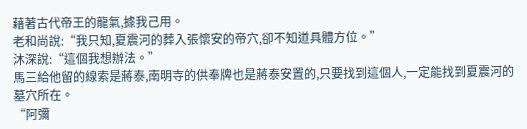藉著古代帝王的龍氣,據我己用。
老和尚說:“我只知,夏震河的葬入張懷安的帝穴,卻不知道具體方位。”
沐深說:“這個我想辦法。”
馬三給他留的線索是蔣泰,南明寺的供奉牌也是蔣泰安置的,只要找到這個人,一定能找到夏震河的墓穴所在。
“阿彌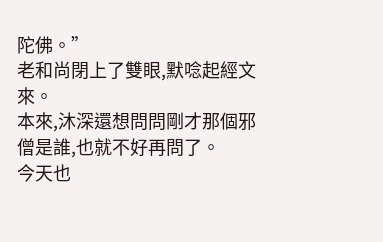陀佛。”
老和尚閉上了雙眼,默唸起經文來。
本來,沐深還想問問剛才那個邪僧是誰,也就不好再問了。
今天也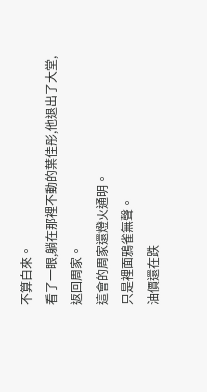不算白來。
看了一眼,躺在那裡不動的葉佳彤,他退出了大堂,返回周家。
這會的周家還燈火通明。
只是裡面鴉雀無聲。
油價還在跌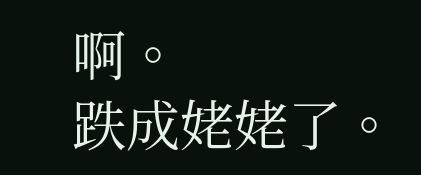啊。
跌成姥姥了。